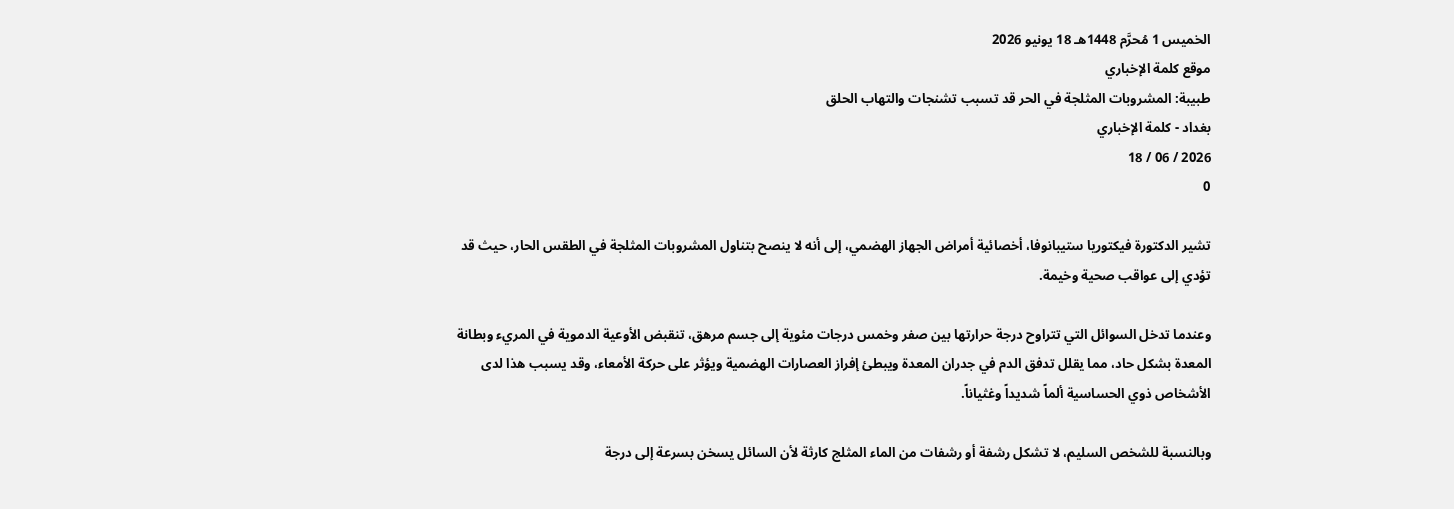الخميس 1 مُحرَّم 1448هـ 18 يونيو 2026
موقع كلمة الإخباري
طبيبة: المشروبات المثلجة في الحر قد تسبب تشنجات والتهاب الحلق
بغداد - كلمة الإخباري
2026 / 06 / 18
0

تشير الدكتورة فيكتوريا ستيبانوفا، أخصائية أمراض الجهاز الهضمي، إلى أنه لا ينصح بتناول المشروبات المثلجة في الطقس الحار، حيث قد تؤدي إلى عواقب صحية وخيمة.

وعندما تدخل السوائل التي تتراوح درجة حرارتها بين صفر وخمس درجات مئوية إلى جسم مرهق، تنقبض الأوعية الدموية في المريء وبطانة المعدة بشكل حاد، مما يقلل تدفق الدم في جدران المعدة ويبطئ إفراز العصارات الهضمية ويؤثر على حركة الأمعاء، وقد يسبب هذا لدى الأشخاص ذوي الحساسية ألماً شديداً وغثياناً.

وبالنسبة للشخص السليم، لا تشكل رشفة أو رشفات من الماء المثلج كارثة لأن السائل يسخن بسرعة إلى درجة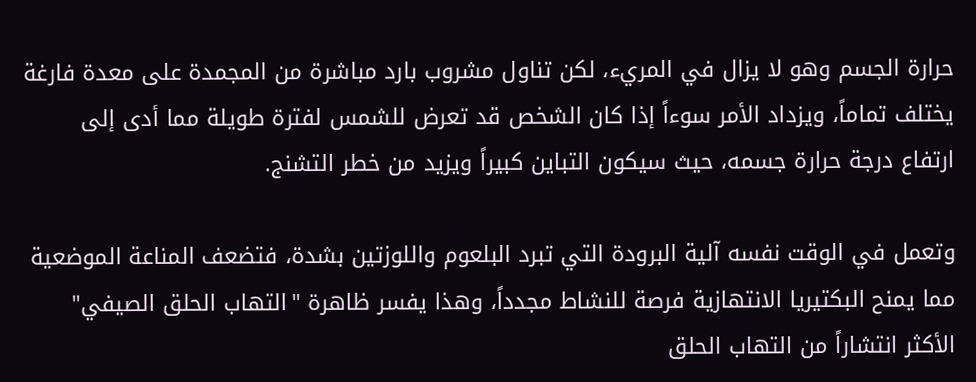حرارة الجسم وهو لا يزال في المريء، لكن تناول مشروب بارد مباشرة من المجمدة على معدة فارغة يختلف تماماً، ويزداد الأمر سوءاً إذا كان الشخص قد تعرض للشمس لفترة طويلة مما أدى إلى ارتفاع درجة حرارة جسمه، حيث سيكون التباين كبيراً ويزيد من خطر التشنج.

وتعمل في الوقت نفسه آلية البرودة التي تبرد البلعوم واللوزتين بشدة، فتضعف المناعة الموضعية مما يمنح البكتيريا الانتهازية فرصة للنشاط مجدداً، وهذا يفسر ظاهرة "التهاب الحلق الصيفي" الأكثر انتشاراً من التهاب الحلق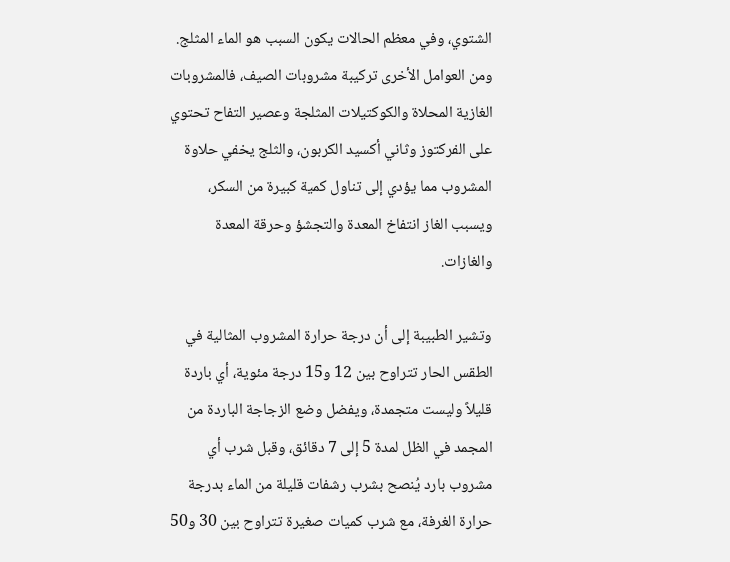الشتوي، وفي معظم الحالات يكون السبب هو الماء المثلج. ومن العوامل الأخرى تركيبة مشروبات الصيف، فالمشروبات الغازية المحلاة والكوكتيلات المثلجة وعصير التفاح تحتوي على الفركتوز وثاني أكسيد الكربون، والثلج يخفي حلاوة المشروب مما يؤدي إلى تناول كمية كبيرة من السكر، ويسبب الغاز انتفاخ المعدة والتجشؤ وحرقة المعدة والغازات.

وتشير الطبيبة إلى أن درجة حرارة المشروب المثالية في الطقس الحار تتراوح بين 12 و15 درجة مئوية، أي باردة قليلاً وليست متجمدة، ويفضل وضع الزجاجة الباردة من المجمد في الظل لمدة 5 إلى 7 دقائق، وقبل شرب أي مشروب بارد يُنصح بشرب رشفات قليلة من الماء بدرجة حرارة الغرفة، مع شرب كميات صغيرة تتراوح بين 30 و50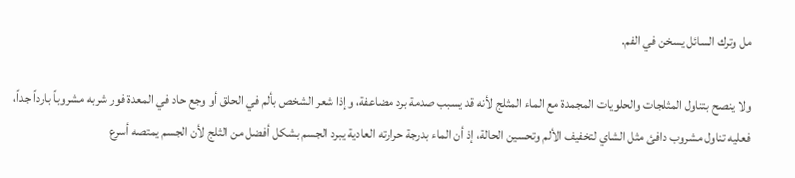مل وترك السائل يسخن في الفم.

ولا ينصح بتناول المثلجات والحلويات المجمدة مع الماء المثلج لأنه قد يسبب صدمة برد مضاعفة، وإذا شعر الشخص بألم في الحلق أو وجع حاد في المعدة فور شربه مشروباً بارداً جداً، فعليه تناول مشروب دافئ مثل الشاي لتخفيف الألم وتحسين الحالة، إذ أن الماء بدرجة حرارته العادية يبرد الجسم بشكل أفضل من الثلج لأن الجسم يمتصه أسرع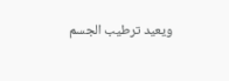ويعيد ترطيب الجسم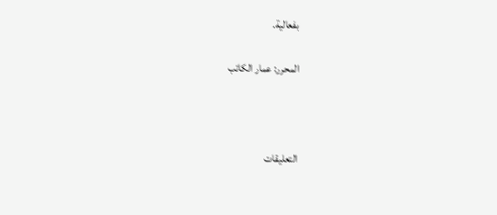بفعالية.

المحرر: عمار الكاتب



التعليقات